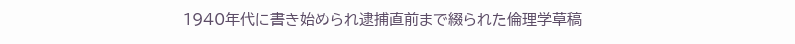1940年代に書き始められ逮捕直前まで綴られた倫理学草稿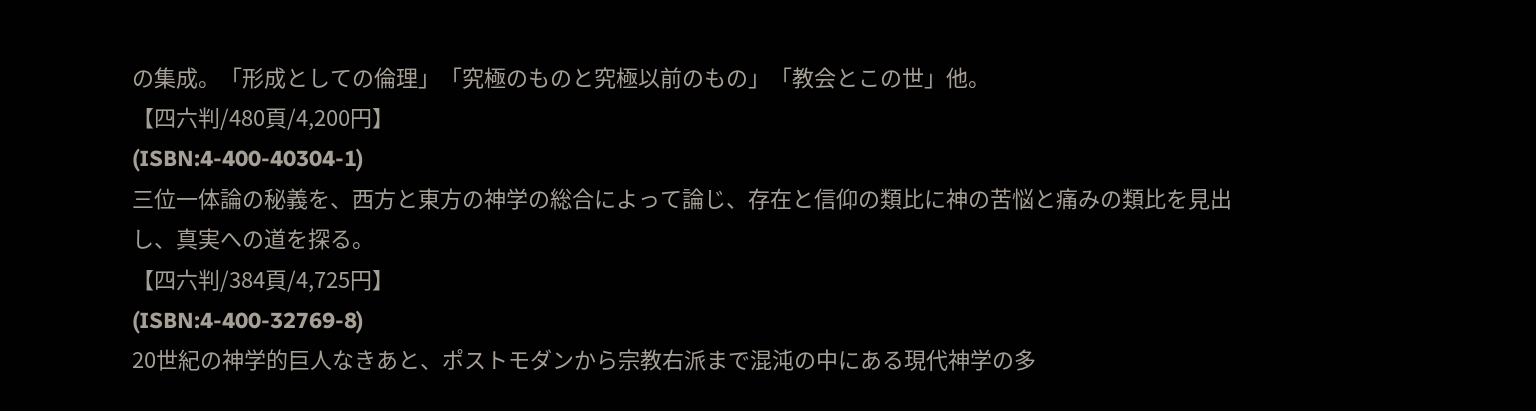の集成。「形成としての倫理」「究極のものと究極以前のもの」「教会とこの世」他。
【四六判/480頁/4,200円】
(ISBN:4-400-40304-1)
三位一体論の秘義を、西方と東方の神学の総合によって論じ、存在と信仰の類比に神の苦悩と痛みの類比を見出し、真実への道を探る。
【四六判/384頁/4,725円】
(ISBN:4-400-32769-8)
20世紀の神学的巨人なきあと、ポストモダンから宗教右派まで混沌の中にある現代神学の多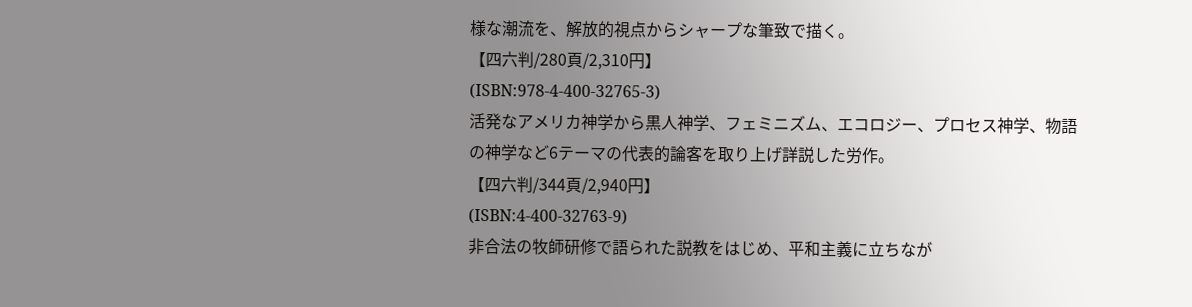様な潮流を、解放的視点からシャープな筆致で描く。
【四六判/280頁/2,310円】
(ISBN:978-4-400-32765-3)
活発なアメリカ神学から黒人神学、フェミニズム、エコロジー、プロセス神学、物語の神学など6テーマの代表的論客を取り上げ詳説した労作。
【四六判/344頁/2,940円】
(ISBN:4-400-32763-9)
非合法の牧師研修で語られた説教をはじめ、平和主義に立ちなが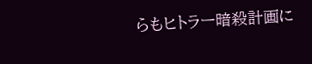らもヒトラー暗殺計画に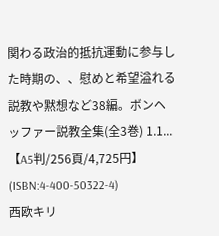関わる政治的抵抗運動に参与した時期の、、慰めと希望溢れる説教や黙想など38編。ボンヘッファー説教全集(全3巻) 1.1...
【A5判/256頁/4,725円】
(ISBN:4-400-50322-4)
西欧キリ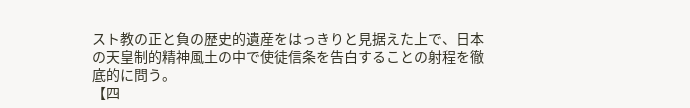スト教の正と負の歴史的遺産をはっきりと見据えた上で、日本の天皇制的精神風土の中で使徒信条を告白することの射程を徹底的に問う。
【四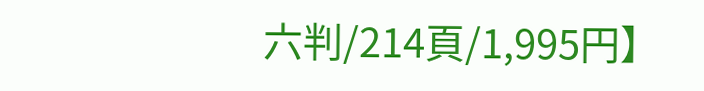六判/214頁/1,995円】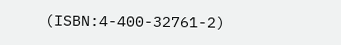(ISBN:4-400-32761-2)